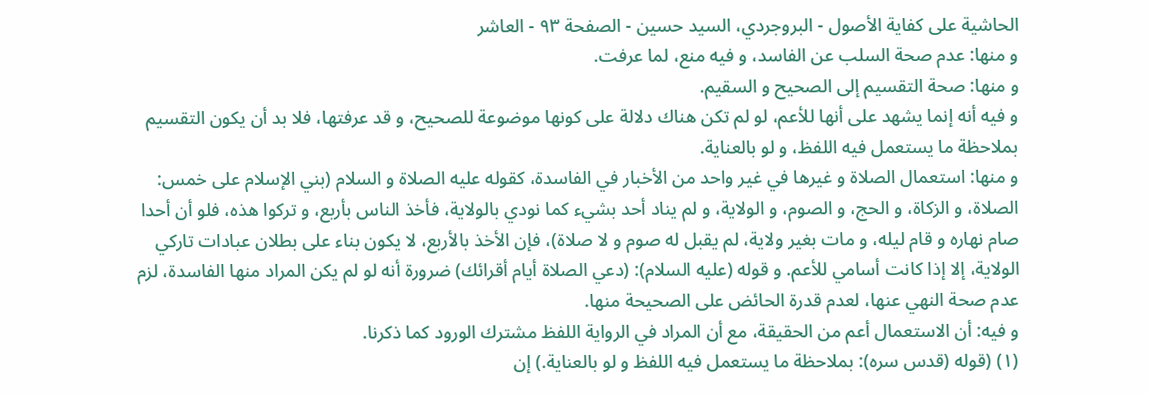الحاشية على كفاية الأصول - البروجردي، السيد حسين - الصفحة ٩٣ - العاشر
و منها: عدم صحة السلب عن الفاسد، و فيه منع، لما عرفت.
و منها: صحة التقسيم إلى الصحيح و السقيم.
و فيه أنه إنما يشهد على أنها للأعم، لو لم تكن هناك دلالة على كونها موضوعة للصحيح، و قد عرفتها، فلا بد أن يكون التقسيم بملاحظة ما يستعمل فيه اللفظ، و لو بالعناية.
و منها: استعمال الصلاة و غيرها في غير واحد من الأخبار في الفاسدة، كقوله عليه الصلاة و السلام (بني الإسلام على خمس: الصلاة، و الزكاة، و الحج، و الصوم، و الولاية، و لم يناد أحد بشيء كما نودي بالولاية، فأخذ الناس بأربع، و تركوا هذه، فلو أن أحدا صام نهاره و قام ليله، و مات بغير ولاية، لم يقبل له صوم و لا صلاة)، فإن الأخذ بالأربع، لا يكون بناء على بطلان عبادات تاركي الولاية، إلا إذا كانت أسامي للأعم. و قوله (عليه السلام): (دعي الصلاة أيام أقرائك) ضرورة أنه لو لم يكن المراد منها الفاسدة، لزم عدم صحة النهي عنها، لعدم قدرة الحائض على الصحيحة منها.
و فيه: أن الاستعمال أعم من الحقيقة، مع أن المراد في الرواية اللفظ مشترك الورود كما ذكرنا.
(١) (قوله (قدس سره): بملاحظة ما يستعمل فيه اللفظ و لو بالعناية.) إن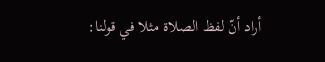أراد أنّ لفظ الصلاة مثلا في قولنا: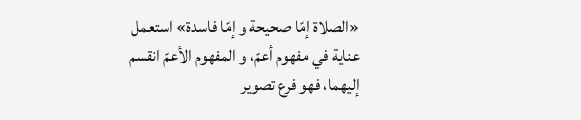«الصلاة إمّا صحيحة و إمّا فاسدة» استعمل عناية في مفهوم أعمّ، و المفهوم الأعمّ انقسم إليهما، فهو فرع تصوير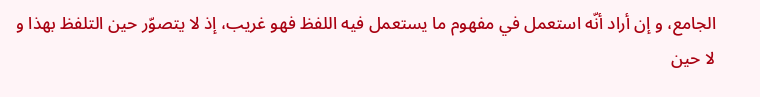الجامع، و إن أراد أنّه استعمل في مفهوم ما يستعمل فيه اللفظ فهو غريب، إذ لا يتصوّر حين التلفظ بهذا و لا حين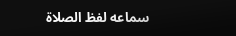سماعه لفظ الصلاة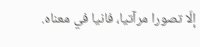إلّا تصورا مرآتيا، فانيا في معناه.